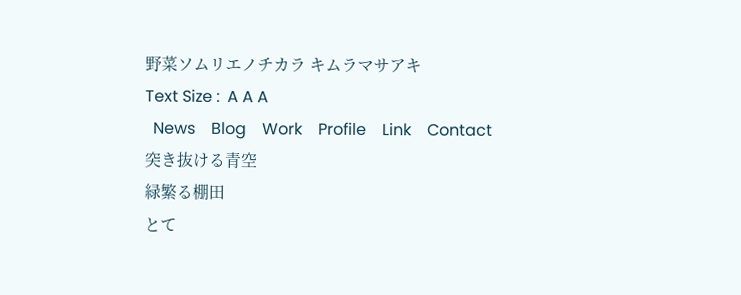野菜ソムリエノチカラ キムラマサアキ
Text Size :  A A A
  News    Blog    Work    Profile    Link    Contact
突き抜ける青空
緑繁る棚田
とて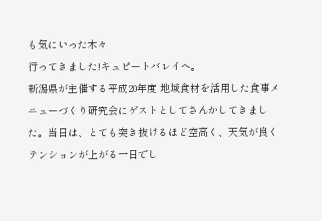も気にいった木々
行ってきました!キュピートバレイへ。
新潟県が主催する平成20年度 地域食材を活用した食事メニューづくり研究会にゲストとしてさんかしてきました。当日は、とても突き抜けるほど空高く、天気が良くテンションが上がる一日でし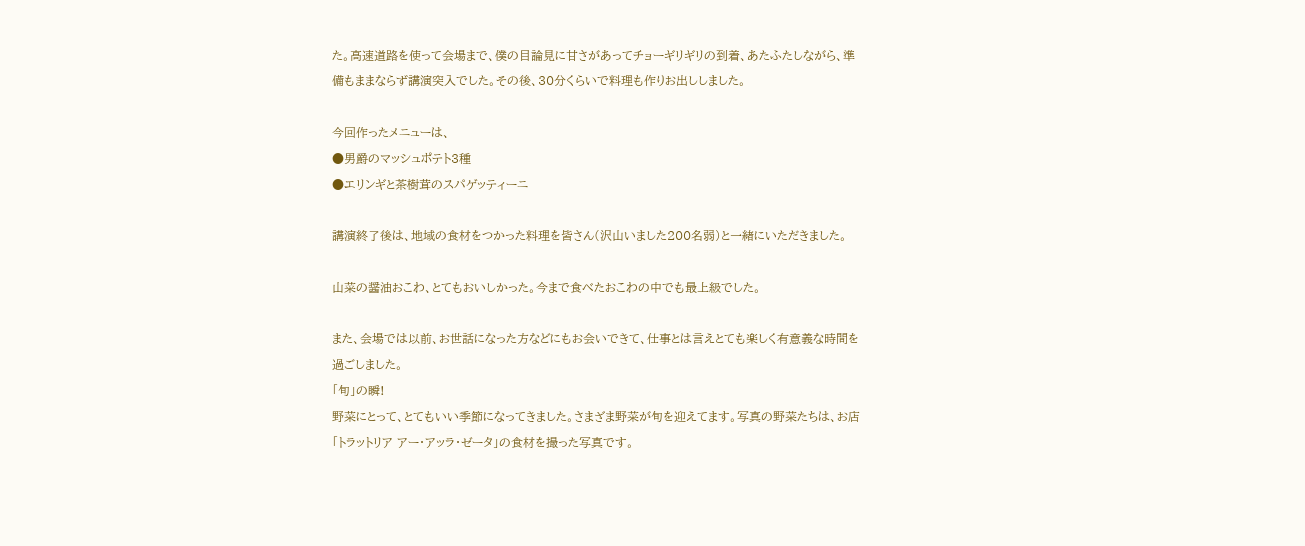た。高速道路を使って会場まで、僕の目論見に甘さがあってチョーギリギリの到着、あたふたしながら、準備もままならず講演突入でした。その後、30分くらいで料理も作りお出ししました。

今回作ったメニューは、
●男爵のマッシュポテト3種
●エリンギと茶樹茸のスパゲッティーニ

講演終了後は、地域の食材をつかった料理を皆さん(沢山いました200名弱)と一緒にいただきました。

山菜の醤油おこわ、とてもおいしかった。今まで食べたおこわの中でも最上級でした。

また、会場では以前、お世話になった方などにもお会いできて、仕事とは言えとても楽しく有意義な時間を過ごしました。
「旬」の瞬!
野菜にとって、とてもいい季節になってきました。さまざま野菜が旬を迎えてます。写真の野菜たちは、お店「トラットリア アー・アッラ・ゼータ」の食材を撮った写真です。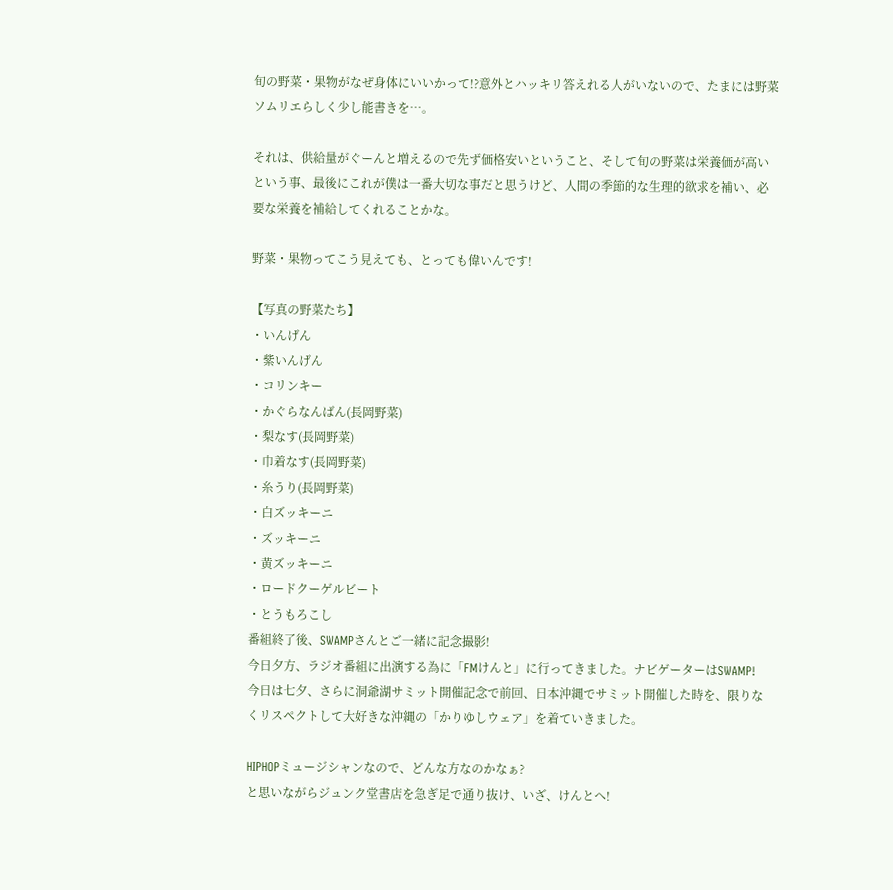旬の野菜・果物がなぜ身体にいいかって!?意外とハッキリ答えれる人がいないので、たまには野菜ソムリエらしく少し能書きを…。

それは、供給量がぐーんと増えるので先ず価格安いということ、そして旬の野菜は栄養価が高いという事、最後にこれが僕は一番大切な事だと思うけど、人間の季節的な生理的欲求を補い、必要な栄養を補給してくれることかな。

野菜・果物ってこう見えても、とっても偉いんです!

【写真の野菜たち】
・いんげん
・紫いんげん
・コリンキー
・かぐらなんばん(長岡野菜)
・梨なす(長岡野菜)
・巾着なす(長岡野菜)
・糸うり(長岡野菜)
・白ズッキーニ
・ズッキーニ
・黄ズッキーニ
・ロードクーゲルビート
・とうもろこし
番組終了後、SWAMPさんとご一緒に記念撮影!
今日夕方、ラジオ番組に出演する為に「FMけんと」に行ってきました。ナビゲーターはSWAMP!
今日は七夕、さらに洞爺湖サミット開催記念で前回、日本沖縄でサミット開催した時を、限りなくリスペクトして大好きな沖縄の「かりゆしウェア」を着ていきました。

HIPHOPミュージシャンなので、どんな方なのかなぁ?
と思いながらジュンク堂書店を急ぎ足で通り抜け、いざ、けんとへ!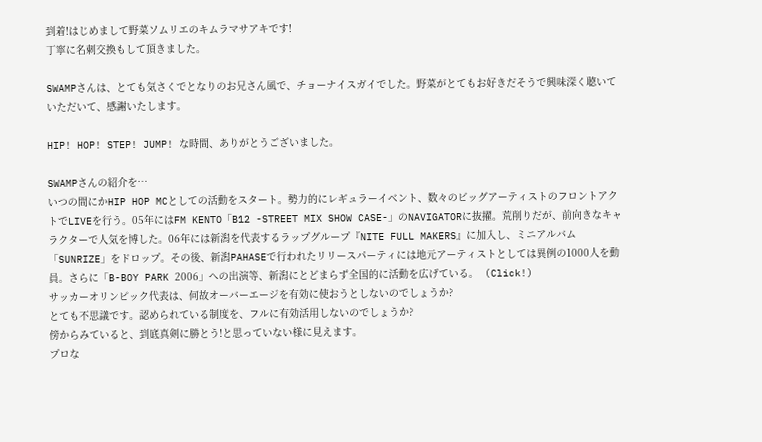到着!はじめまして野菜ソムリエのキムラマサアキです!
丁寧に名刺交換もして頂きました。

SWAMPさんは、とても気さくでとなりのお兄さん風で、チョーナイスガイでした。野菜がとてもお好きだそうで興味深く聴いていただいて、感謝いたします。

HIP! HOP! STEP! JUMP! な時間、ありがとうございました。

SWAMPさんの紹介を…
いつの間にかHIP HOP MCとしての活動をスタート。勢力的にレギュラーイベント、数々のビッグアーティストのフロントアクトでLIVEを行う。05年にはFM KENTO「B12 -STREET MIX SHOW CASE-」のNAVIGATORに抜擢。荒削りだが、前向きなキャラクターで人気を博した。06年には新潟を代表するラップグループ『NITE FULL MAKERS』に加入し、ミニアルバム「SUNRIZE」をドロップ。その後、新潟PAHASEで行われたリリースパーティには地元アーティストとしては異例の1000人を動員。さらに「B-BOY PARK 2006」への出演等、新潟にとどまらず全国的に活動を広げている。  (Click!)
サッカーオリンピック代表は、何故オーバーエージを有効に使おうとしないのでしょうか?
とても不思議です。認められている制度を、フルに有効活用しないのでしょうか?
傍からみていると、到底真剣に勝とう!と思っていない様に見えます。
プロな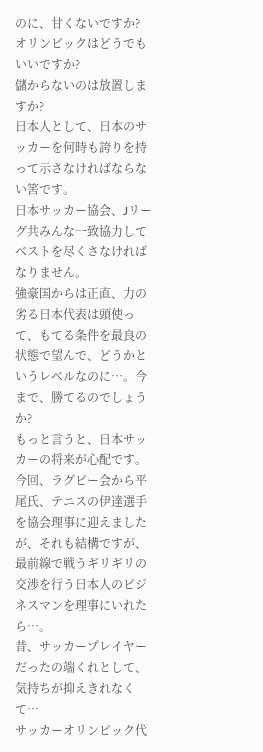のに、甘くないですか?
オリンピックはどうでもいいですか?
儲からないのは放置しますか?
日本人として、日本のサッカーを何時も誇りを持って示さなければならない筈です。
日本サッカー協会、Jリーグ共みんな一致協力してベストを尽くさなければなりません。
強豪国からは正直、力の劣る日本代表は頭使って、もてる条件を最良の状態で望んで、どうかというレベルなのに…。今まで、勝てるのでしょうか?
もっと言うと、日本サッカーの将来が心配です。
今回、ラグビー会から平尾氏、テニスの伊達選手を協会理事に迎えましたが、それも結構ですが、最前線で戦うギリギリの交渉を行う日本人のビジネスマンを理事にいれたら…。
昔、サッカープレイヤーだったの端くれとして、気持ちが抑えきれなくて…
サッカーオリンピック代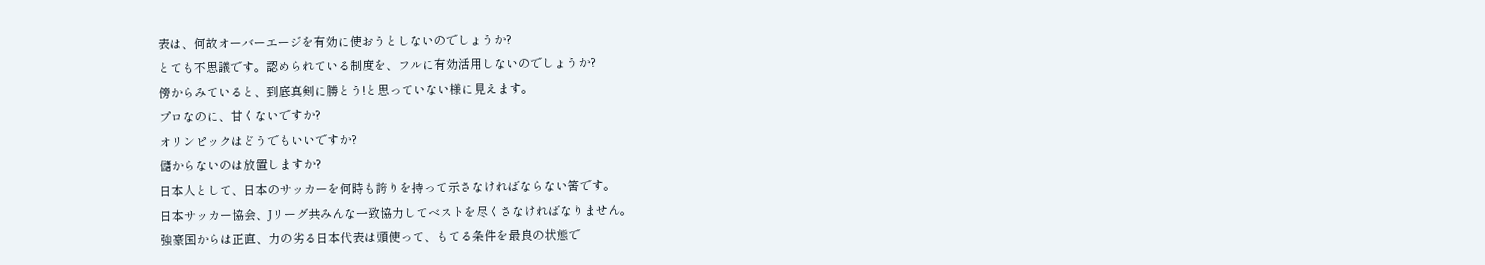表は、何故オーバーエージを有効に使おうとしないのでしょうか?
とても不思議です。認められている制度を、フルに有効活用しないのでしょうか?
傍からみていると、到底真剣に勝とう!と思っていない様に見えます。
プロなのに、甘くないですか?
オリンピックはどうでもいいですか?
儲からないのは放置しますか?
日本人として、日本のサッカーを何時も誇りを持って示さなければならない筈です。
日本サッカー協会、Jリーグ共みんな一致協力してベストを尽くさなければなりません。
強豪国からは正直、力の劣る日本代表は頭使って、もてる条件を最良の状態で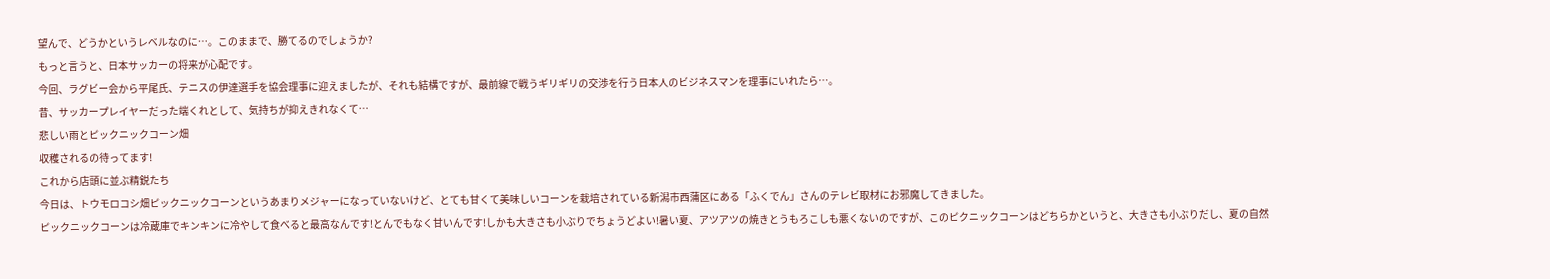望んで、どうかというレベルなのに…。このままで、勝てるのでしょうか?
もっと言うと、日本サッカーの将来が心配です。
今回、ラグビー会から平尾氏、テニスの伊達選手を協会理事に迎えましたが、それも結構ですが、最前線で戦うギリギリの交渉を行う日本人のビジネスマンを理事にいれたら…。
昔、サッカープレイヤーだった端くれとして、気持ちが抑えきれなくて…
悲しい雨とピックニックコーン畑
収穫されるの待ってます!
これから店頭に並ぶ精鋭たち
今日は、トウモロコシ畑ピックニックコーンというあまりメジャーになっていないけど、とても甘くて美味しいコーンを栽培されている新潟市西蒲区にある「ふくでん」さんのテレビ取材にお邪魔してきました。
ピックニックコーンは冷蔵庫でキンキンに冷やして食べると最高なんです!とんでもなく甘いんです!しかも大きさも小ぶりでちょうどよい!暑い夏、アツアツの焼きとうもろこしも悪くないのですが、このピクニックコーンはどちらかというと、大きさも小ぶりだし、夏の自然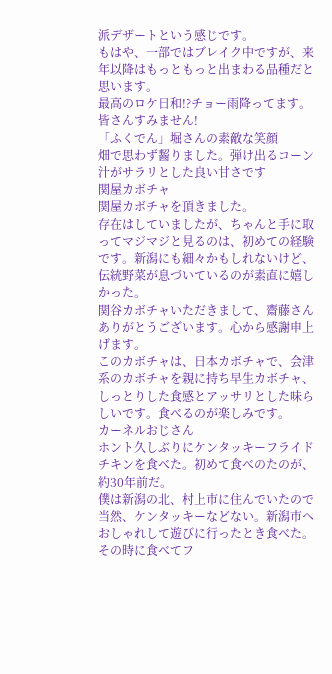派デザートという感じです。
もはや、一部ではブレイク中ですが、来年以降はもっともっと出まわる品種だと思います。
最高のロケ日和!?チョー雨降ってます。皆さんすみません!
「ふくでん」堀さんの素敵な笑顔
畑で思わず齧りました。弾け出るコーン汁がサラリとした良い甘さです
関屋カボチャ
関屋カボチャを頂きました。
存在はしていましたが、ちゃんと手に取ってマジマジと見るのは、初めての経験です。新潟にも細々かもしれないけど、伝統野菜が息づいているのが素直に嬉しかった。
関谷カボチャいただきまして、齋藤さんありがとうございます。心から感謝申上げます。
このカボチャは、日本カボチャで、会津系のカボチャを親に持ち早生カボチャ、しっとりした食感とアッサリとした味らしいです。食べるのが楽しみです。
カーネルおじさん
ホント久しぶりにケンタッキーフライドチキンを食べた。初めて食べのたのが、約30年前だ。
僕は新潟の北、村上市に住んでいたので当然、ケンタッキーなどない。新潟市へおしゃれして遊びに行ったとき食べた。その時に食べてフ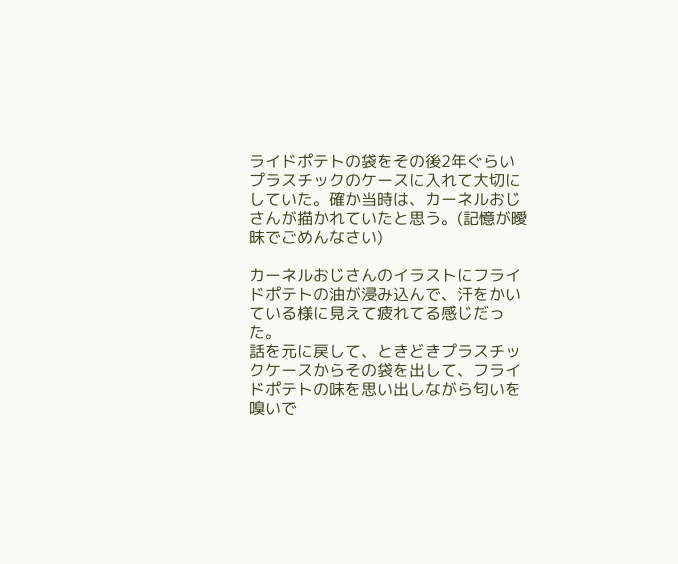ライドポテトの袋をその後2年ぐらいプラスチックのケースに入れて大切にしていた。確か当時は、カーネルおじさんが描かれていたと思う。(記憶が曖昧でごめんなさい)

カーネルおじさんのイラストにフライドポテトの油が浸み込んで、汗をかいている様に見えて疲れてる感じだった。
話を元に戻して、ときどきプラスチックケースからその袋を出して、フライドポテトの味を思い出しながら匂いを嗅いで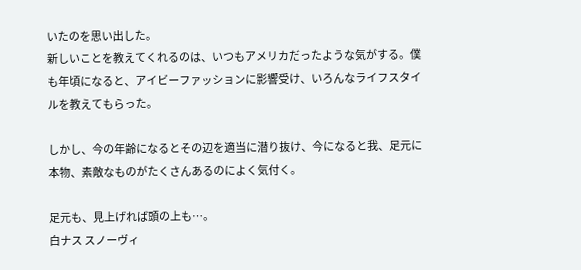いたのを思い出した。
新しいことを教えてくれるのは、いつもアメリカだったような気がする。僕も年頃になると、アイビーファッションに影響受け、いろんなライフスタイルを教えてもらった。

しかし、今の年齢になるとその辺を適当に潜り抜け、今になると我、足元に本物、素敵なものがたくさんあるのによく気付く。

足元も、見上げれば頭の上も…。
白ナス スノーヴィ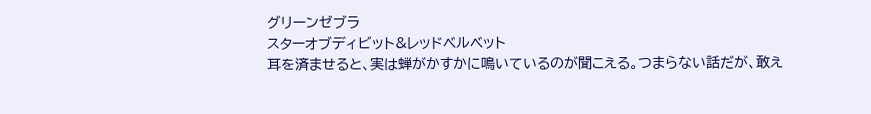グリーンゼブラ
スターオブディビット&レッドベルベット
耳を済ませると、実は蝉がかすかに鳴いているのが聞こえる。つまらない話だが、敢え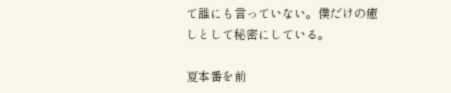て誰にも言っていない。僕だけの癒しとして秘密にしている。

夏本番を前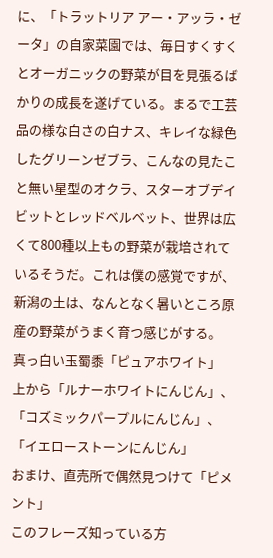に、「トラットリア アー・アッラ・ゼータ」の自家菜園では、毎日すくすくとオーガニックの野菜が目を見張るばかりの成長を遂げている。まるで工芸品の様な白さの白ナス、キレイな緑色したグリーンゼブラ、こんなの見たこと無い星型のオクラ、スターオブデイビットとレッドベルベット、世界は広くて800種以上もの野菜が栽培されているそうだ。これは僕の感覚ですが、新潟の土は、なんとなく暑いところ原産の野菜がうまく育つ感じがする。
真っ白い玉蜀黍「ピュアホワイト」
上から「ルナーホワイトにんじん」、「コズミックパープルにんじん」、「イエローストーンにんじん」
おまけ、直売所で偶然見つけて「ピメント」
このフレーズ知っている方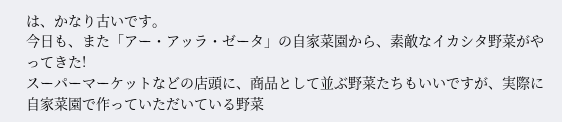は、かなり古いです。
今日も、また「アー・アッラ・ゼータ」の自家菜園から、素敵なイカシタ野菜がやってきた!
スーパーマーケットなどの店頭に、商品として並ぶ野菜たちもいいですが、実際に自家菜園で作っていただいている野菜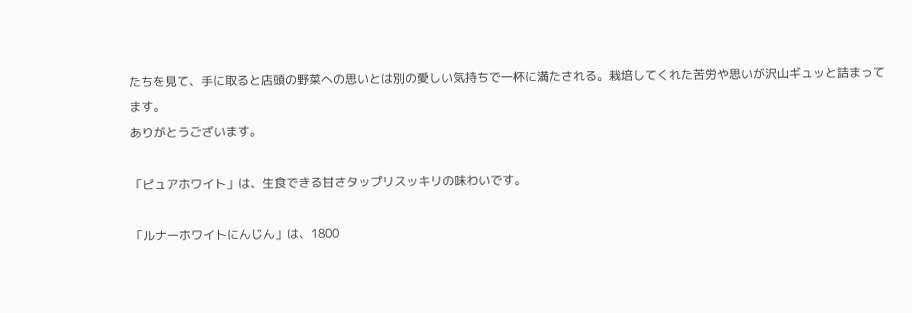たちを見て、手に取ると店頭の野菜への思いとは別の愛しい気持ちで一杯に満たされる。栽培してくれた苦労や思いが沢山ギュッと詰まってます。
ありがとうございます。

「ピュアホワイト」は、生食できる甘さタップリスッキリの味わいです。

「ルナーホワイトにんじん」は、1800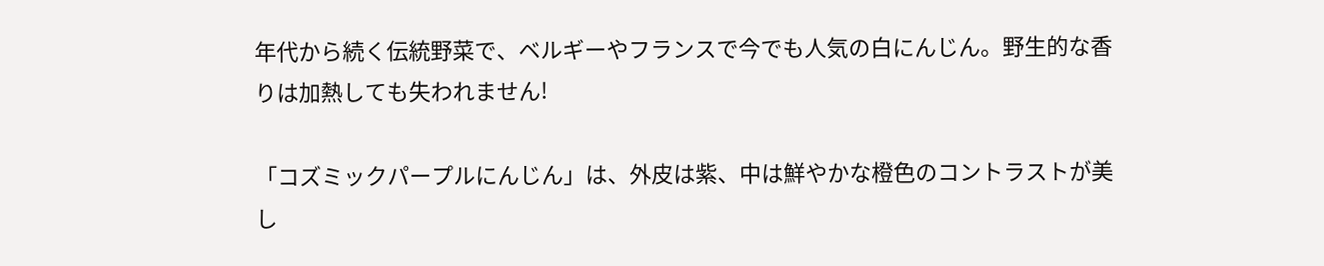年代から続く伝統野菜で、ベルギーやフランスで今でも人気の白にんじん。野生的な香りは加熱しても失われません!

「コズミックパープルにんじん」は、外皮は紫、中は鮮やかな橙色のコントラストが美し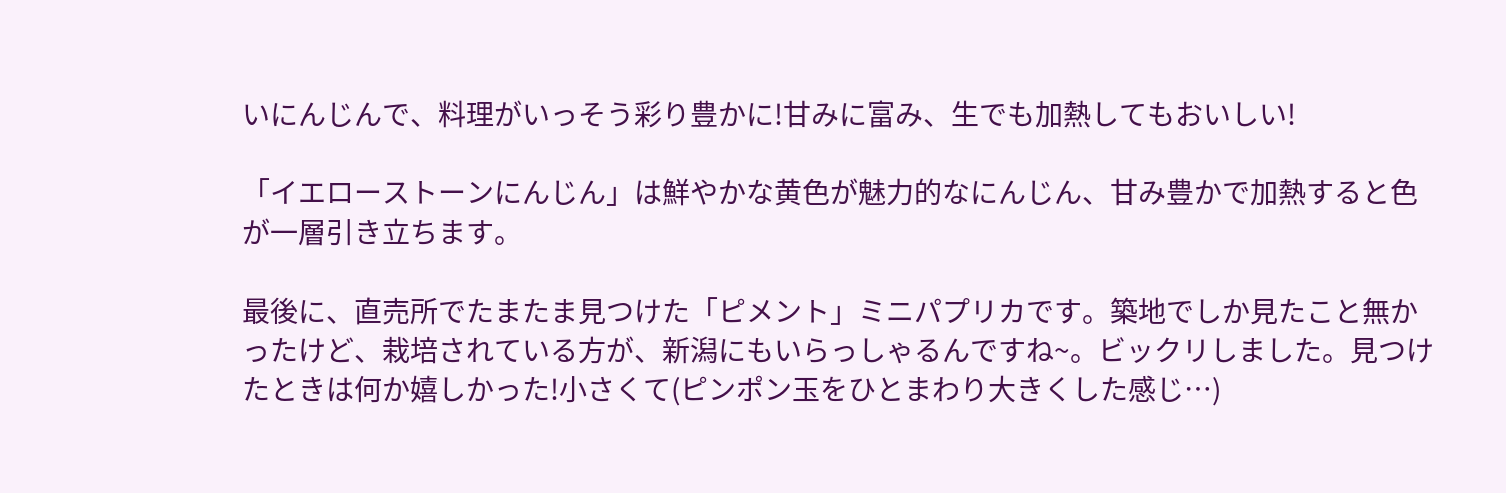いにんじんで、料理がいっそう彩り豊かに!甘みに富み、生でも加熱してもおいしい!

「イエローストーンにんじん」は鮮やかな黄色が魅力的なにんじん、甘み豊かで加熱すると色が一層引き立ちます。

最後に、直売所でたまたま見つけた「ピメント」ミニパプリカです。築地でしか見たこと無かったけど、栽培されている方が、新潟にもいらっしゃるんですね~。ビックリしました。見つけたときは何か嬉しかった!小さくて(ピンポン玉をひとまわり大きくした感じ…)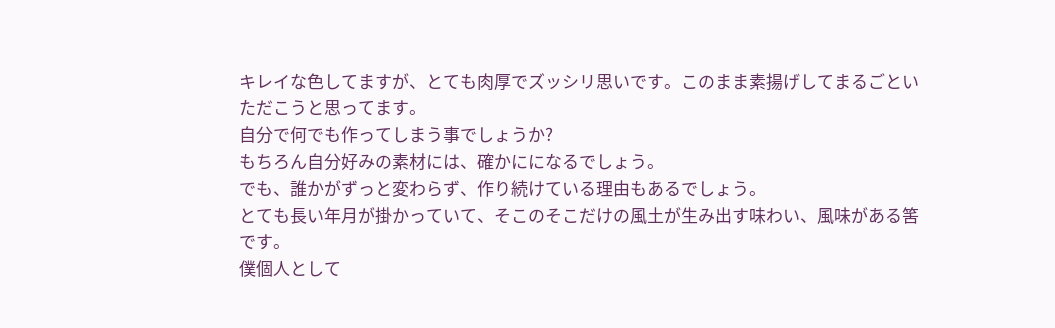キレイな色してますが、とても肉厚でズッシリ思いです。このまま素揚げしてまるごといただこうと思ってます。
自分で何でも作ってしまう事でしょうか?
もちろん自分好みの素材には、確かにになるでしょう。
でも、誰かがずっと変わらず、作り続けている理由もあるでしょう。
とても長い年月が掛かっていて、そこのそこだけの風土が生み出す味わい、風味がある筈です。
僕個人として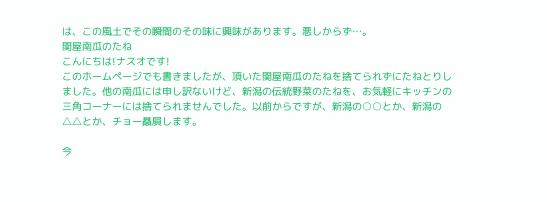は、この風土でその瞬間のその味に興味があります。悪しからず…。
関屋南瓜のたね
こんにちは!ナスオです!
このホームページでも書きましたが、頂いた関屋南瓜のたねを捨てられずにたねとりしました。他の南瓜には申し訳ないけど、新潟の伝統野菜のたねを、お気軽にキッチンの三角コーナーには捨てられませんでした。以前からですが、新潟の○○とか、新潟の△△とか、チョー贔屓します。

今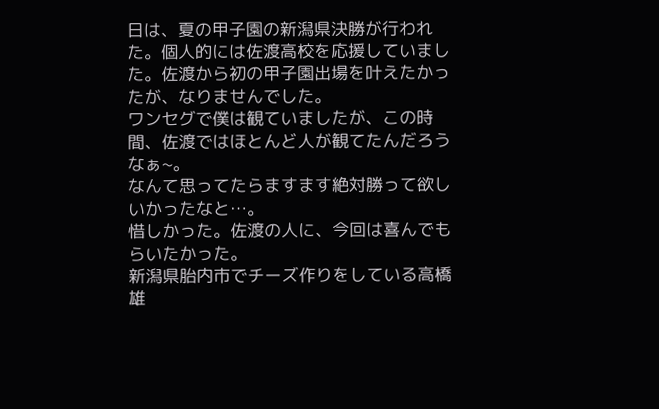日は、夏の甲子園の新潟県決勝が行われた。個人的には佐渡高校を応援していました。佐渡から初の甲子園出場を叶えたかったが、なりませんでした。
ワンセグで僕は観ていましたが、この時間、佐渡ではほとんど人が観てたんだろうなぁ~。
なんて思ってたらますます絶対勝って欲しいかったなと…。
惜しかった。佐渡の人に、今回は喜んでもらいたかった。
新潟県胎内市でチーズ作りをしている高橋雄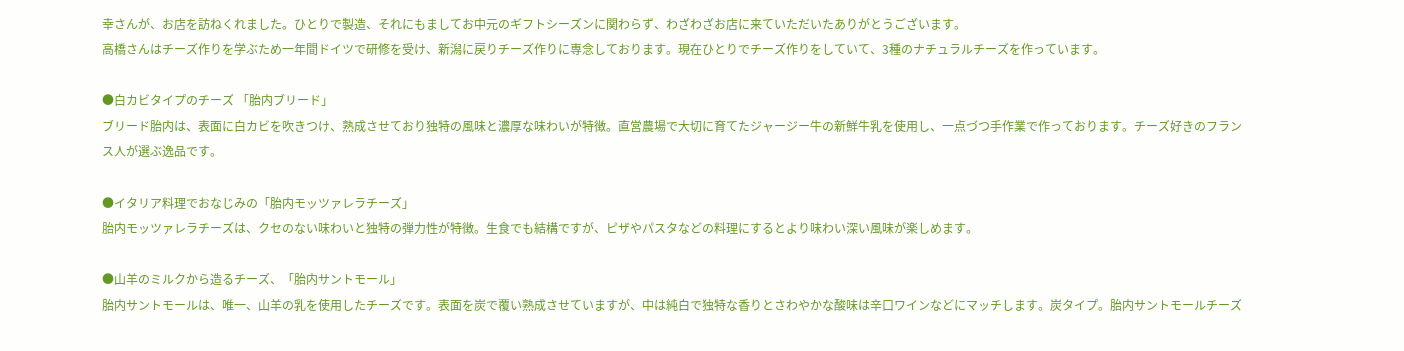幸さんが、お店を訪ねくれました。ひとりで製造、それにもましてお中元のギフトシーズンに関わらず、わざわざお店に来ていただいたありがとうございます。
高橋さんはチーズ作りを学ぶため一年間ドイツで研修を受け、新潟に戻りチーズ作りに専念しております。現在ひとりでチーズ作りをしていて、3種のナチュラルチーズを作っています。

●白カビタイプのチーズ 「胎内ブリード」
ブリード胎内は、表面に白カビを吹きつけ、熟成させており独特の風味と濃厚な味わいが特徴。直営農場で大切に育てたジャージー牛の新鮮牛乳を使用し、一点づつ手作業で作っております。チーズ好きのフランス人が選ぶ逸品です。

●イタリア料理でおなじみの「胎内モッツァレラチーズ」
胎内モッツァレラチーズは、クセのない味わいと独特の弾力性が特徴。生食でも結構ですが、ピザやパスタなどの料理にするとより味わい深い風味が楽しめます。

●山羊のミルクから造るチーズ、「胎内サントモール」
胎内サントモールは、唯一、山羊の乳を使用したチーズです。表面を炭で覆い熟成させていますが、中は純白で独特な香りとさわやかな酸味は辛口ワインなどにマッチします。炭タイプ。胎内サントモールチーズ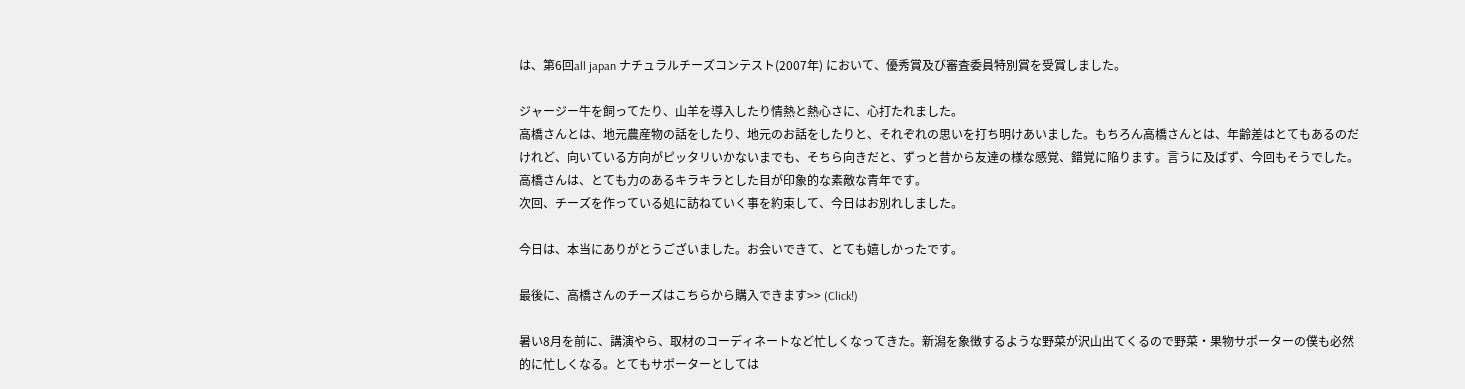は、第6回all japan ナチュラルチーズコンテスト(2007年) において、優秀賞及び審査委員特別賞を受賞しました。

ジャージー牛を飼ってたり、山羊を導入したり情熱と熱心さに、心打たれました。
高橋さんとは、地元農産物の話をしたり、地元のお話をしたりと、それぞれの思いを打ち明けあいました。もちろん高橋さんとは、年齢差はとてもあるのだけれど、向いている方向がピッタリいかないまでも、そちら向きだと、ずっと昔から友達の様な感覚、錯覚に陥ります。言うに及ばず、今回もそうでした。
高橋さんは、とても力のあるキラキラとした目が印象的な素敵な青年です。
次回、チーズを作っている処に訪ねていく事を約束して、今日はお別れしました。

今日は、本当にありがとうございました。お会いできて、とても嬉しかったです。

最後に、高橋さんのチーズはこちらから購入できます>> (Click!)

暑い8月を前に、講演やら、取材のコーディネートなど忙しくなってきた。新潟を象徴するような野菜が沢山出てくるので野菜・果物サポーターの僕も必然的に忙しくなる。とてもサポーターとしては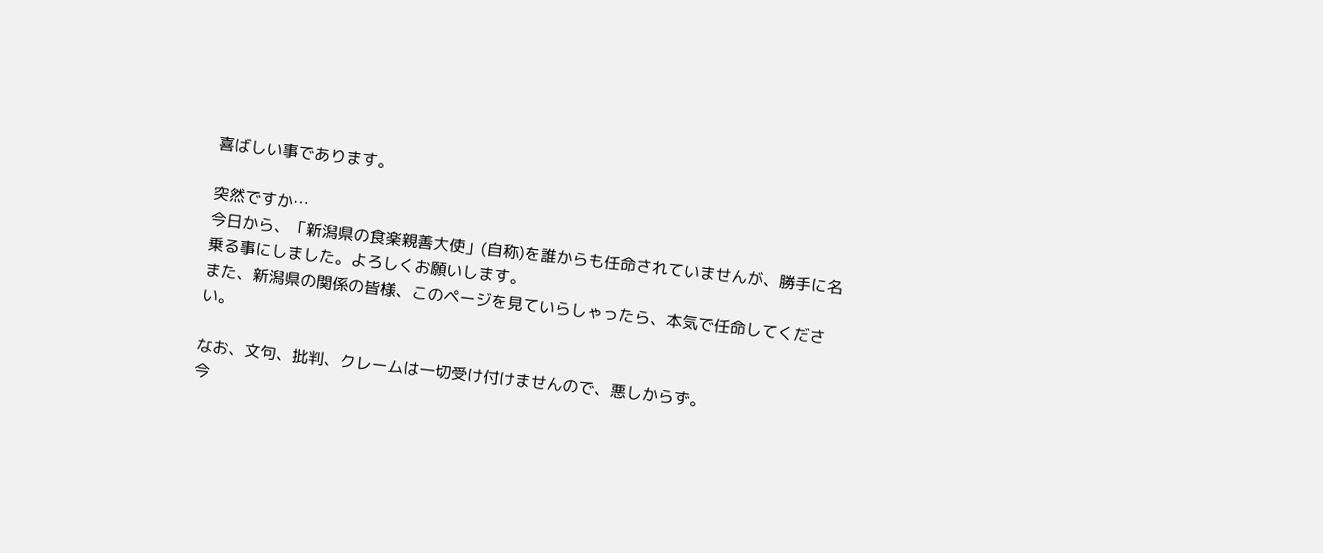喜ばしい事であります。

突然ですか…
今日から、「新潟県の食楽親善大使」(自称)を誰からも任命されていませんが、勝手に名乗る事にしました。よろしくお願いします。
また、新潟県の関係の皆様、このページを見ていらしゃったら、本気で任命してください。

なお、文句、批判、クレームは一切受け付けませんので、悪しからず。
今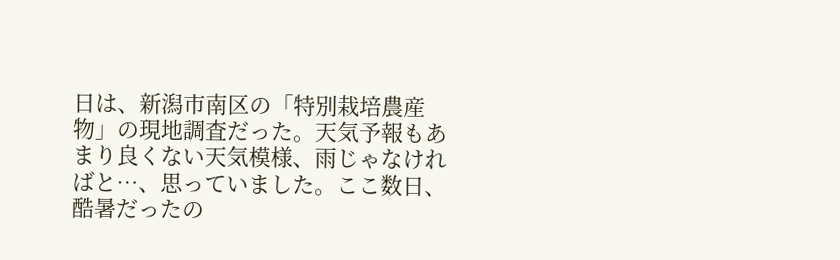日は、新潟市南区の「特別栽培農産物」の現地調査だった。天気予報もあまり良くない天気模様、雨じゃなければと…、思っていました。ここ数日、酷暑だったの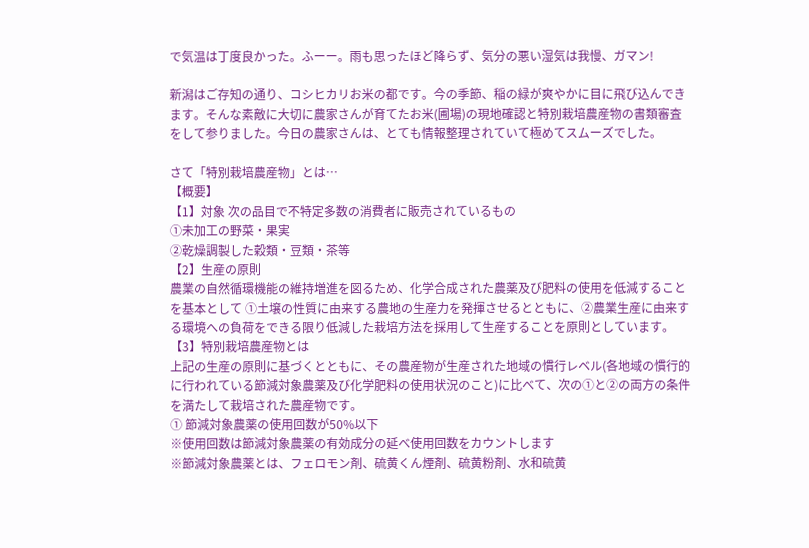で気温は丁度良かった。ふーー。雨も思ったほど降らず、気分の悪い湿気は我慢、ガマン!

新潟はご存知の通り、コシヒカリお米の都です。今の季節、稲の緑が爽やかに目に飛び込んできます。そんな素敵に大切に農家さんが育てたお米(圃場)の現地確認と特別栽培農産物の書類審査をして参りました。今日の農家さんは、とても情報整理されていて極めてスムーズでした。

さて「特別栽培農産物」とは…
【概要】
【1】対象 次の品目で不特定多数の消費者に販売されているもの
①未加工の野菜・果実
②乾燥調製した穀類・豆類・茶等
【2】生産の原則
農業の自然循環機能の維持増進を図るため、化学合成された農薬及び肥料の使用を低減することを基本として ①土壌の性質に由来する農地の生産力を発揮させるとともに、②農業生産に由来する環境への負荷をできる限り低減した栽培方法を採用して生産することを原則としています。
【3】特別栽培農産物とは
上記の生産の原則に基づくとともに、その農産物が生産された地域の慣行レベル(各地域の慣行的に行われている節減対象農薬及び化学肥料の使用状況のこと)に比べて、次の①と②の両方の条件を満たして栽培された農産物です。
① 節減対象農薬の使用回数が50%以下
※使用回数は節減対象農薬の有効成分の延べ使用回数をカウントします
※節減対象農薬とは、フェロモン剤、硫黄くん煙剤、硫黄粉剤、水和硫黄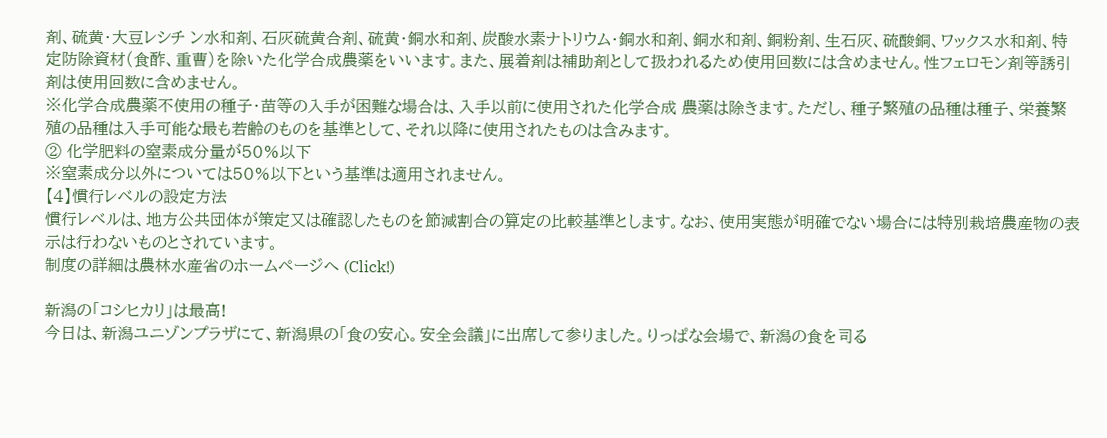剤、硫黄・大豆レシチ ン水和剤、石灰硫黄合剤、硫黄・銅水和剤、炭酸水素ナトリウム・銅水和剤、銅水和剤、銅粉剤、生石灰、硫酸銅、ワックス水和剤、特定防除資材(食酢、重曹)を除いた化学合成農薬をいいます。また、展着剤は補助剤として扱われるため使用回数には含めません。性フェロモン剤等誘引剤は使用回数に含めません。
※化学合成農薬不使用の種子・苗等の入手が困難な場合は、入手以前に使用された化学合成 農薬は除きます。ただし、種子繁殖の品種は種子、栄養繁殖の品種は入手可能な最も若齢のものを基準として、それ以降に使用されたものは含みます。
② 化学肥料の窒素成分量が50%以下
※窒素成分以外については50%以下という基準は適用されません。
【4】慣行レベルの設定方法
慣行レベルは、地方公共団体が策定又は確認したものを節減割合の算定の比較基準とします。なお、使用実態が明確でない場合には特別栽培農産物の表示は行わないものとされています。
制度の詳細は農林水産省のホームページへ (Click!)

新潟の「コシヒカリ」は最高!
今日は、新潟ユニゾンプラザにて、新潟県の「食の安心。安全会議」に出席して参りました。りっぱな会場で、新潟の食を司る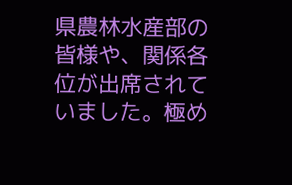県農林水産部の皆様や、関係各位が出席されていました。極め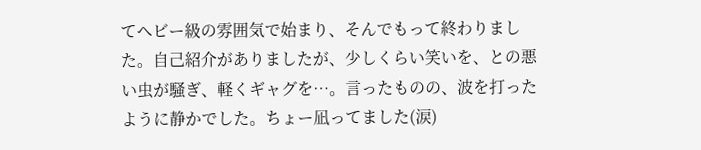てヘビー級の雰囲気で始まり、そんでもって終わりました。自己紹介がありましたが、少しくらい笑いを、との悪い虫が騒ぎ、軽くギャグを…。言ったものの、波を打ったように静かでした。ちょー凪ってました(涙)